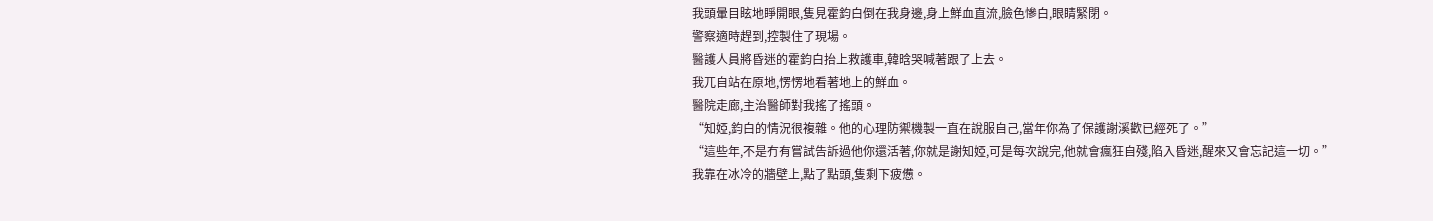我頭暈目眩地睜開眼,隻見霍鈞白倒在我身邊,身上鮮血直流,臉色慘白,眼睛緊閉。
警察適時趕到,控製住了現場。
醫護人員將昏迷的霍鈞白抬上救護車,韓晗哭喊著跟了上去。
我兀自站在原地,愣愣地看著地上的鮮血。
醫院走廊,主治醫師對我搖了搖頭。
“知婭,鈞白的情況很複雜。他的心理防禦機製一直在說服自己,當年你為了保護謝溪歡已經死了。”
“這些年,不是冇有嘗試告訴過他你還活著,你就是謝知婭,可是每次說完,他就會瘋狂自殘,陷入昏迷,醒來又會忘記這一切。”
我靠在冰冷的牆壁上,點了點頭,隻剩下疲憊。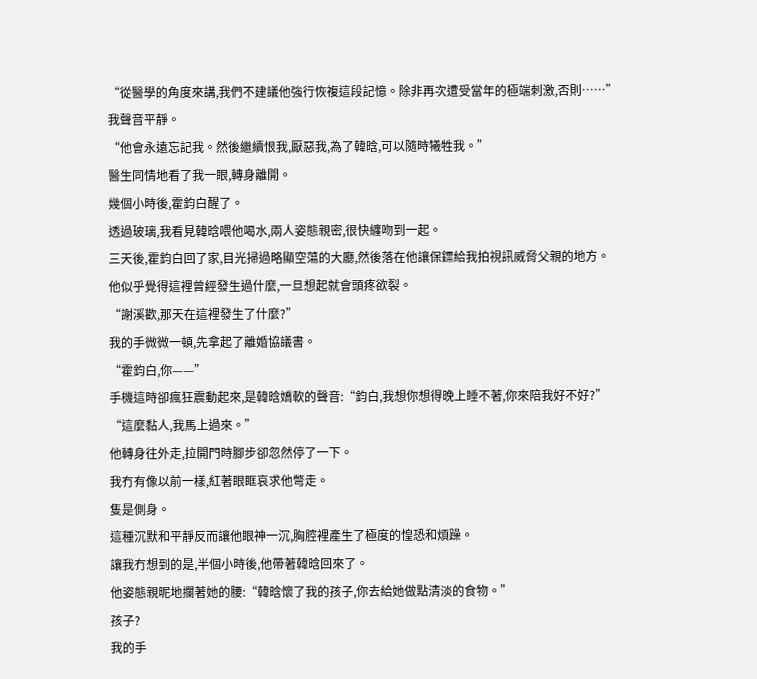“從醫學的角度來講,我們不建議他強行恢複這段記憶。除非再次遭受當年的極端刺激,否則……”
我聲音平靜。
“他會永遠忘記我。然後繼續恨我,厭惡我,為了韓晗,可以隨時犧牲我。”
醫生同情地看了我一眼,轉身離開。
幾個小時後,霍鈞白醒了。
透過玻璃,我看見韓晗喂他喝水,兩人姿態親密,很快纏吻到一起。
三天後,霍鈞白回了家,目光掃過略顯空蕩的大廳,然後落在他讓保鏢給我拍視訊威脅父親的地方。
他似乎覺得這裡曾經發生過什麼,一旦想起就會頭疼欲裂。
“謝溪歡,那天在這裡發生了什麼?”
我的手微微一頓,先拿起了離婚協議書。
“霍鈞白,你——”
手機這時卻瘋狂震動起來,是韓晗嬌軟的聲音:“鈞白,我想你想得晚上睡不著,你來陪我好不好?”
“這麼黏人,我馬上過來。”
他轉身往外走,拉開門時腳步卻忽然停了一下。
我冇有像以前一樣,紅著眼眶哀求他彆走。
隻是側身。
這種沉默和平靜反而讓他眼神一沉,胸腔裡產生了極度的惶恐和煩躁。
讓我冇想到的是,半個小時後,他帶著韓晗回來了。
他姿態親昵地攔著她的腰:“韓晗懷了我的孩子,你去給她做點清淡的食物。”
孩子?
我的手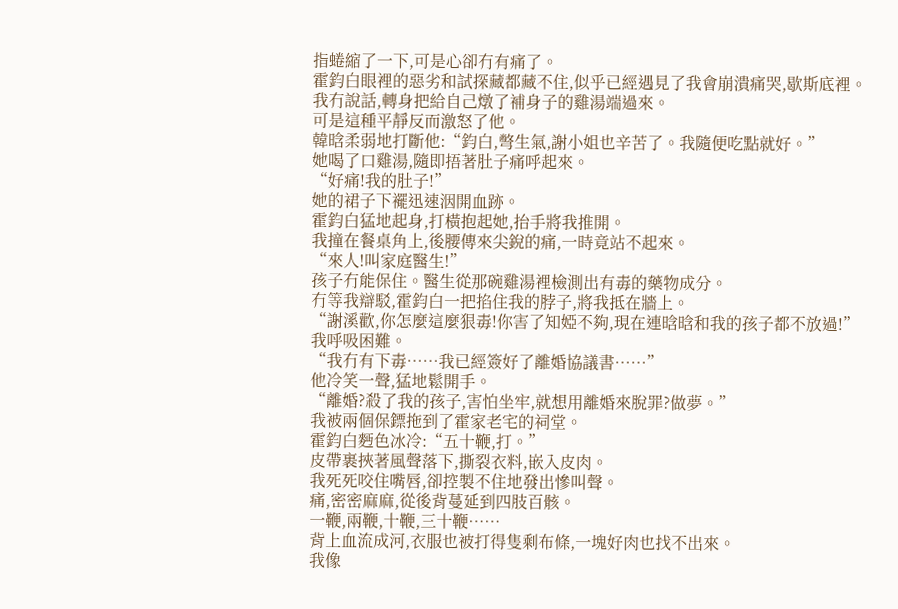指蜷縮了一下,可是心卻冇有痛了。
霍鈞白眼裡的惡劣和試探藏都藏不住,似乎已經遇見了我會崩潰痛哭,歇斯底裡。
我冇說話,轉身把給自己燉了補身子的雞湯端過來。
可是這種平靜反而激怒了他。
韓晗柔弱地打斷他:“鈞白,彆生氣,謝小姐也辛苦了。我隨便吃點就好。”
她喝了口雞湯,隨即捂著肚子痛呼起來。
“好痛!我的肚子!”
她的裙子下襬迅速洇開血跡。
霍鈞白猛地起身,打橫抱起她,抬手將我推開。
我撞在餐桌角上,後腰傳來尖銳的痛,一時竟站不起來。
“來人!叫家庭醫生!”
孩子冇能保住。醫生從那碗雞湯裡檢測出有毒的藥物成分。
冇等我辯駁,霍鈞白一把掐住我的脖子,將我抵在牆上。
“謝溪歡,你怎麼這麼狠毒!你害了知婭不夠,現在連晗晗和我的孩子都不放過!”
我呼吸困難。
“我冇有下毒……我已經簽好了離婚協議書……”
他冷笑一聲,猛地鬆開手。
“離婚?殺了我的孩子,害怕坐牢,就想用離婚來脫罪?做夢。”
我被兩個保鏢拖到了霍家老宅的祠堂。
霍鈞白麪色冰冷:“五十鞭,打。”
皮帶裹挾著風聲落下,撕裂衣料,嵌入皮肉。
我死死咬住嘴唇,卻控製不住地發出慘叫聲。
痛,密密麻麻,從後背蔓延到四肢百骸。
一鞭,兩鞭,十鞭,三十鞭……
背上血流成河,衣服也被打得隻剩布條,一塊好肉也找不出來。
我像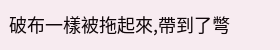破布一樣被拖起來,帶到了彆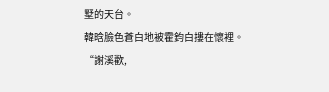墅的天台。
韓晗臉色蒼白地被霍鈞白摟在懷裡。
“謝溪歡,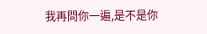我再問你一遍,是不是你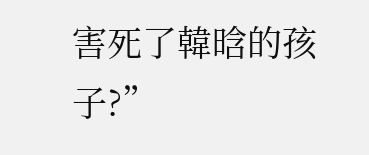害死了韓晗的孩子?”